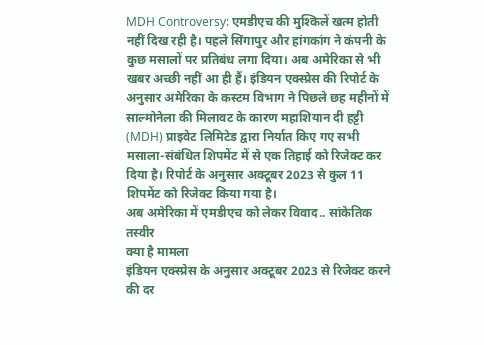MDH Controversy: एमडीएच की मुश्किलें खत्म होती नहीं दिख रही है। पहले सिंगापुर और हांगकांग ने कंपनी के कुछ मसालों पर प्रतिबंध लगा दिया। अब अमेरिका से भी खबर अच्छी नहीं आ ही हैं। इंडियन एक्स्प्रेस की रिपोर्ट के अनुसार अमेरिका के कस्टम विभाग ने पिछले छह महीनों में साल्मोनेला की मिलावट के कारण महाशियान दी हट्टी (MDH) प्राइवेट लिमिटेड द्वारा निर्यात किए गए सभी मसाला-संबंधित शिपमेंट में से एक तिहाई को रिजेक्ट कर दिया है। रिपोर्ट के अनुसार अक्टूबर 2023 से कुल 11 शिपमेंट को रिजेक्ट किया गया है।
अब अमेरिका में एमडीएच को लेकर विवाद.. सांकेतिक तस्वीर
क्या है मामला
इंडियन एक्स्प्रेस के अनुसार अक्टूबर 2023 से रिजेक्ट करने की दर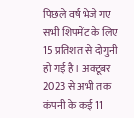पिछले वर्ष भेजे गए सभी शिपमेंट के लिए 15 प्रतिशत से दोगुनी हो गई है। अक्टूबर 2023 से अभी तक कंपनी के कई 11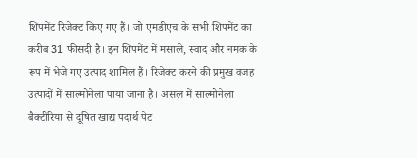शिपमेंट रिजेक्ट किए गए हैं। जो एमडीएच के सभी शिपमेंट का करीब 31 फीसदी है। इन शिपमेंट में मसाले, स्वाद और नमक के रूप में भेजे गए उत्पाद शामिल हैं। रिजेक्ट करने की प्रमुख वजह उत्पादों में साल्मोनेला पाया जाना है। असल में साल्मोनेला बैक्टीरिया से दूषित खाद्य पदार्थ पेट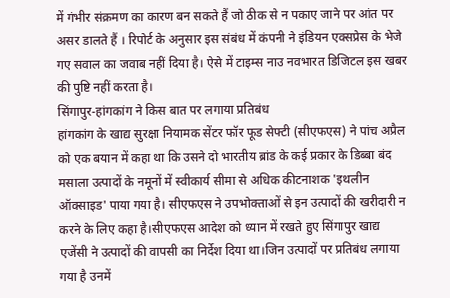में गंभीर संक्रमण का कारण बन सकते हैं जो ठीक से न पकाए जाने पर आंत पर असर डालते हैं । रिपोर्ट के अनुसार इस संबंध में कंपनी ने इंडियन एक्सप्रेस के भेजे गए सवाल का जवाब नहीं दिया है। ऐसे में टाइम्स नाउ नवभारत डिजिटल इस खबर की पुष्टि नहीं करता है।
सिंगापुर-हांगकांग ने किस बात पर लगाया प्रतिबंध
हांगकांग के खाद्य सुरक्षा नियामक सेंटर फॉर फूड सेफ्टी (सीएफएस) ने पांच अप्रैल को एक बयान में कहा था कि उसने दो भारतीय ब्रांड के कई प्रकार के डिब्बा बंद मसाला उत्पादों के नमूनों में स्वीकार्य सीमा से अधिक कीटनाशक 'इथलीन ऑक्साइड' पाया गया है। सीएफएस ने उपभोक्ताओं से इन उत्पादों की खरीदारी न करने के लिए कहा है।सीएफएस आदेश को ध्यान में रखते हुए सिंगापुर खाद्य एजेंसी ने उत्पादों की वापसी का निर्देश दिया था।जिन उत्पादों पर प्रतिबंध लगाया गया है उनमें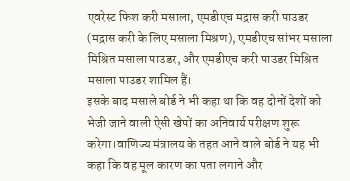एवरेस्ट फिश करी मसाला, एमडीएच मद्रास करी पाउडर (मद्रास करी के लिए मसाला मिश्रण), एमडीएच सांभर मसाला मिश्रित मसाला पाउडर, और एमडीएच करी पाउडर मिश्रित मसाला पाउडर शामिल हैं।
इसके बाद मसाले बोर्ड ने भी कहा था कि वह दोनों देशों को भेजी जाने वाली ऐसी खेपों का अनिवार्य परीक्षण शुरू करेगा।वाणिज्य मंत्रालय के तहत आने वाले बोर्ड ने यह भी कहा कि वह मूल कारण का पता लगाने और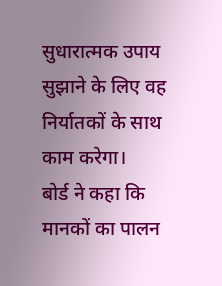सुधारात्मक उपाय सुझाने के लिए वह निर्यातकों के साथ काम करेगा।
बोर्ड ने कहा कि मानकों का पालन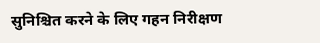सुनिश्चित करने के लिए गहन निरीक्षण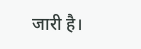जारी है।